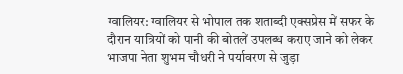ग्वालियर: ग्वालियर से भोपाल तक शताब्दी एक्सप्रेस में सफर के दौरान यात्रियों को पानी की बोतलें उपलब्ध कराए जाने को लेकर भाजपा नेता शुभम चौधरी ने पर्यावरण से जुड़ा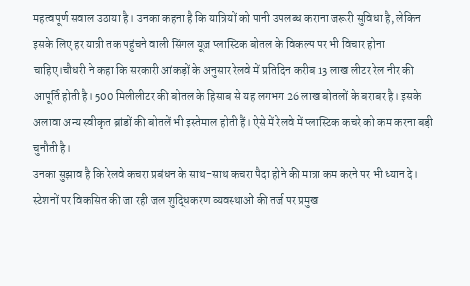महत्वपूर्ण सवाल उठाया है। उनका कहना है कि यात्रियों को पानी उपलब्ध कराना जरूरी सुविधा है, लेकिन इसके लिए हर यात्री तक पहुंचने वाली सिंगल यूज़ प्लास्टिक बोतल के विकल्प पर भी विचार होना चाहिए।चौधरी ने कहा कि सरकारी आंकड़ों के अनुसार रेलवे में प्रतिदिन करीब 13 लाख लीटर रेल नीर की आपूर्ति होती है। 500 मिलीलीटर की बोतल के हिसाब से यह लगभग 26 लाख बोतलों के बराबर है। इसके अलावा अन्य स्वीकृत ब्रांडों की बोतलें भी इस्तेमाल होती हैं। ऐसे में रेलवे में प्लास्टिक कचरे को कम करना बड़ी चुनौती है।
उनका सुझाव है कि रेलवे कचरा प्रबंधन के साथ-साथ कचरा पैदा होने की मात्रा कम करने पर भी ध्यान दे। स्टेशनों पर विकसित की जा रही जल शुद्धिकरण व्यवस्थाओं की तर्ज पर प्रमुख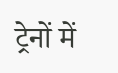ट्रेनों में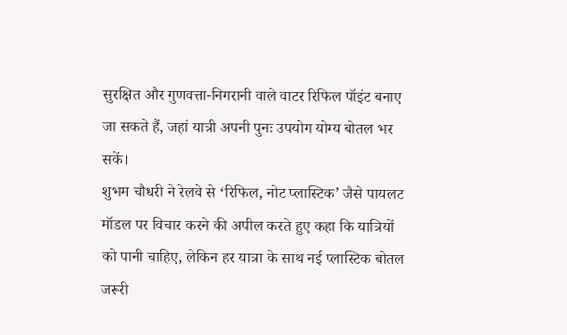सुरक्षित और गुणवत्ता-निगरानी वाले वाटर रिफिल पॉइंट बनाए जा सकते हैं, जहां यात्री अपनी पुनः उपयोग योग्य बोतल भर सकें।
शुभम चौधरी ने रेलवे से ‘रिफिल, नोट प्लास्टिक’ जैसे पायलट मॉडल पर विचार करने की अपील करते हुए कहा कि यात्रियों को पानी चाहिए, लेकिन हर यात्रा के साथ नई प्लास्टिक बोतल जरूरी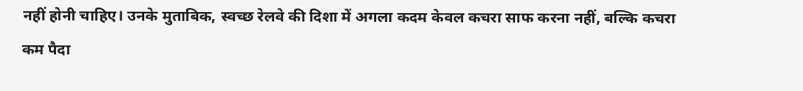नहीं होनी चाहिए। उनके मुताबिक, स्वच्छ रेलवे की दिशा में अगला कदम केवल कचरा साफ करना नहीं, बल्कि कचरा कम पैदा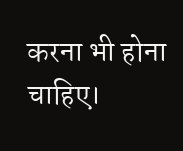करना भी होना चाहिए।